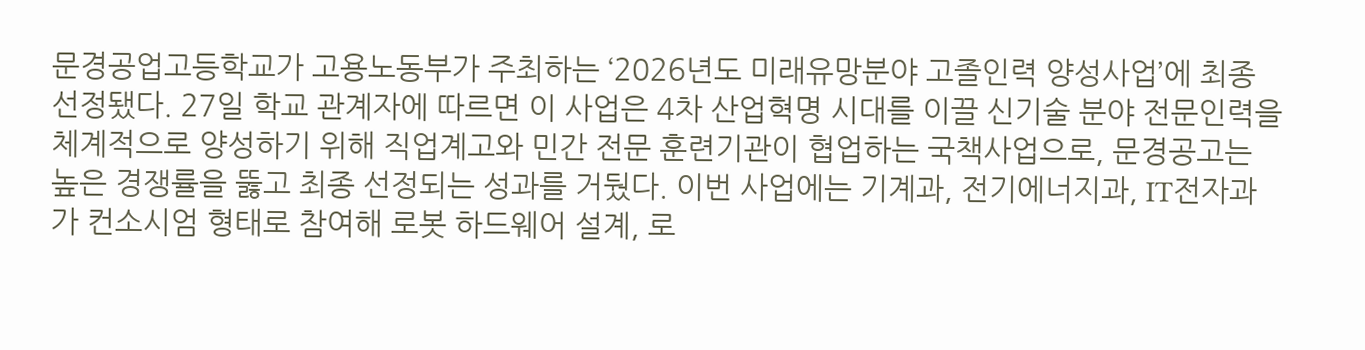문경공업고등학교가 고용노동부가 주최하는 ‘2026년도 미래유망분야 고졸인력 양성사업’에 최종 선정됐다. 27일 학교 관계자에 따르면 이 사업은 4차 산업혁명 시대를 이끌 신기술 분야 전문인력을 체계적으로 양성하기 위해 직업계고와 민간 전문 훈련기관이 협업하는 국책사업으로, 문경공고는 높은 경쟁률을 뚫고 최종 선정되는 성과를 거뒀다. 이번 사업에는 기계과, 전기에너지과, IT전자과가 컨소시엄 형태로 참여해 로봇 하드웨어 설계, 로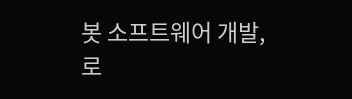봇 소프트웨어 개발, 로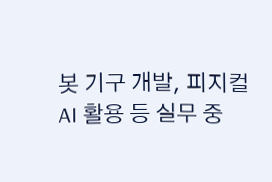봇 기구 개발, 피지컬 AI 활용 등 실무 중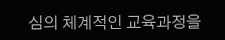심의 체계적인 교육과정을